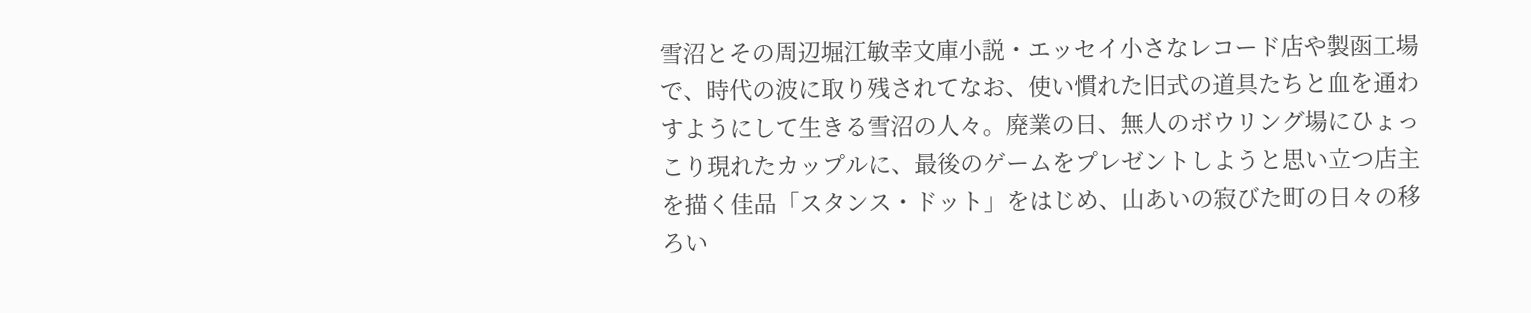雪沼とその周辺堀江敏幸文庫小説・エッセイ小さなレコード店や製函工場で、時代の波に取り残されてなお、使い慣れた旧式の道具たちと血を通わすようにして生きる雪沼の人々。廃業の日、無人のボウリング場にひょっこり現れたカップルに、最後のゲームをプレゼントしようと思い立つ店主を描く佳品「スタンス・ドット」をはじめ、山あいの寂びた町の日々の移ろい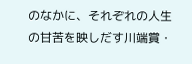のなかに、それぞれの人生の甘苦を映しだす川端賞・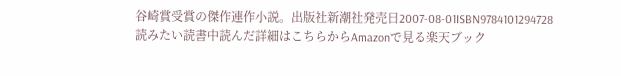谷崎賞受賞の傑作連作小説。出版社新潮社発売日2007-08-01ISBN9784101294728読みたい読書中読んだ詳細はこちらからAmazonで見る楽天ブック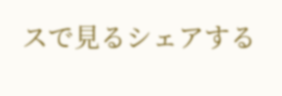スで見るシェアする